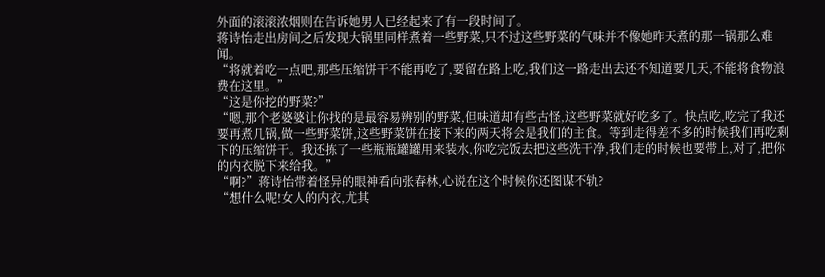外面的滚滚浓烟则在告诉她男人已经起来了有一段时间了。
蒋诗怡走出房间之后发现大锅里同样煮着一些野菜,只不过这些野菜的气味并不像她昨天煮的那一锅那么难闻。
“将就着吃一点吧,那些压缩饼干不能再吃了,要留在路上吃,我们这一路走出去还不知道要几天,不能将食物浪费在这里。”
“这是你挖的野菜?”
“嗯,那个老婆婆让你找的是最容易辨别的野菜,但味道却有些古怪,这些野菜就好吃多了。快点吃,吃完了我还要再煮几锅,做一些野菜饼,这些野菜饼在接下来的两天将会是我们的主食。等到走得差不多的时候我们再吃剩下的压缩饼干。我还拣了一些瓶瓶罐罐用来装水,你吃完饭去把这些洗干净,我们走的时候也要带上,对了,把你的内衣脱下来给我。”
“啊?”蒋诗怡带着怪异的眼神看向张春林,心说在这个时候你还图谋不轨?
“想什么呢!女人的内衣,尤其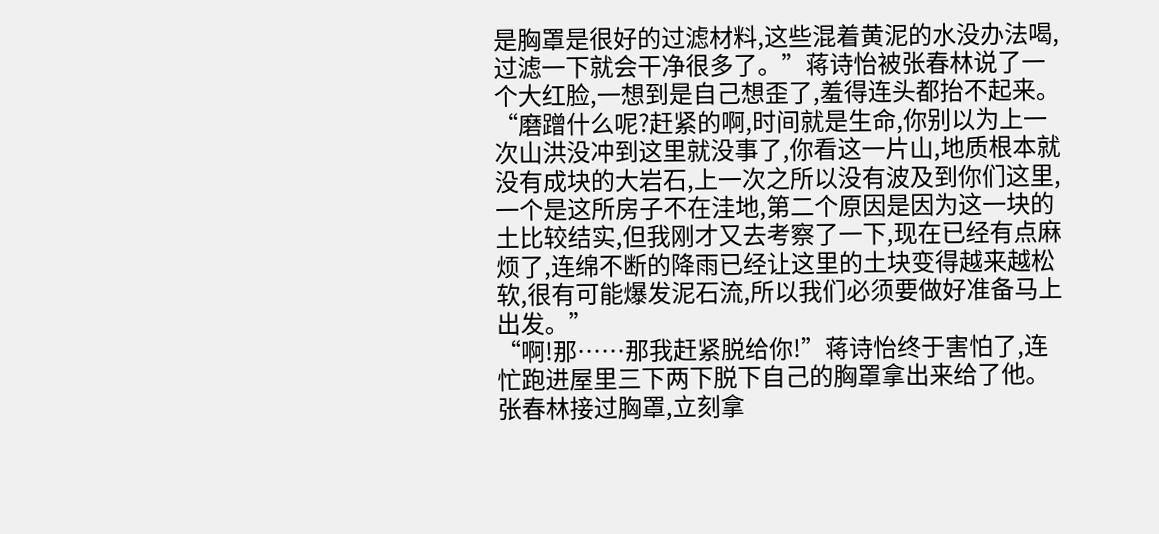是胸罩是很好的过滤材料,这些混着黄泥的水没办法喝,过滤一下就会干净很多了。”蒋诗怡被张春林说了一个大红脸,一想到是自己想歪了,羞得连头都抬不起来。
“磨蹭什么呢?赶紧的啊,时间就是生命,你别以为上一次山洪没冲到这里就没事了,你看这一片山,地质根本就没有成块的大岩石,上一次之所以没有波及到你们这里,一个是这所房子不在洼地,第二个原因是因为这一块的土比较结实,但我刚才又去考察了一下,现在已经有点麻烦了,连绵不断的降雨已经让这里的土块变得越来越松软,很有可能爆发泥石流,所以我们必须要做好准备马上出发。”
“啊!那……那我赶紧脱给你!”蒋诗怡终于害怕了,连忙跑进屋里三下两下脱下自己的胸罩拿出来给了他。
张春林接过胸罩,立刻拿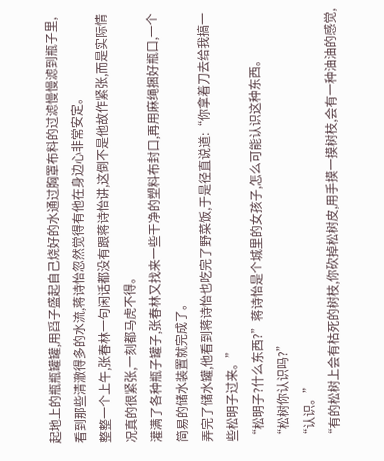起地上的瓶瓶罐罐,用舀子盛起自己烧好的水通过胸罩布料的过滤慢慢滤到瓶子里,看到那些清澈得多的水流,蒋诗怡忽然觉得有他在身边心非常安定。
整整一个上午,张春林一句闲话都没有跟蒋诗怡讲,这倒不是他故作紧张,而是实际情况真的很紧张,一刻都马虎不得。
灌满了各种瓶子罐子,张春林又找来一些干净的塑料布封口,再用麻绳捆好瓶口,一个简易的储水装置就完成了。
弄完了储水罐,他看到蒋诗怡也吃完了野菜饭,于是径直说道:“你拿着刀去给我搞一些松明子过来。”
“松明子?什么东西?”蒋诗怡是个城里的女孩子,怎么可能认识这种东西。
“松树你认识吗?”
“认识。”
“有的松树上会有枯死的树枝,你砍掉松树皮,用手摸一摸树枝,会有一种油油的感觉,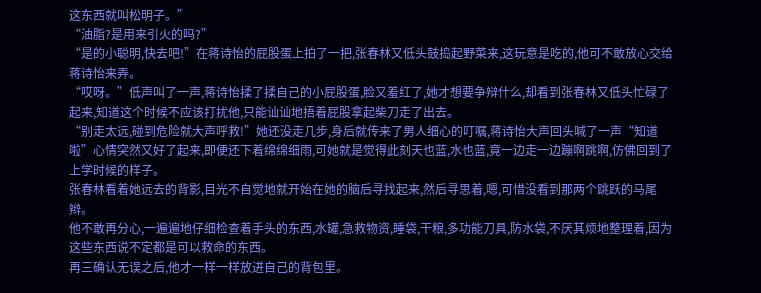这东西就叫松明子。”
“油脂?是用来引火的吗?”
“是的小聪明,快去吧!”在蒋诗怡的屁股蛋上拍了一把,张春林又低头鼓捣起野菜来,这玩意是吃的,他可不敢放心交给蒋诗怡来弄。
“哎呀。”低声叫了一声,蒋诗怡揉了揉自己的小屁股蛋,脸又羞红了,她才想要争辩什么,却看到张春林又低头忙碌了起来,知道这个时候不应该打扰他,只能讪讪地捂着屁股拿起柴刀走了出去。
“别走太远,碰到危险就大声呼救!”她还没走几步,身后就传来了男人细心的叮嘱,蒋诗怡大声回头喊了一声“知道啦”心情突然又好了起来,即便还下着绵绵细雨,可她就是觉得此刻天也蓝,水也蓝,竟一边走一边蹦啊跳啊,仿佛回到了上学时候的样子。
张春林看着她远去的背影,目光不自觉地就开始在她的脑后寻找起来,然后寻思着,嗯,可惜没看到那两个跳跃的马尾辫。
他不敢再分心,一遍遍地仔细检查着手头的东西,水罐,急救物资,睡袋,干粮,多功能刀具,防水袋,不厌其烦地整理着,因为这些东西说不定都是可以救命的东西。
再三确认无误之后,他才一样一样放进自己的背包里。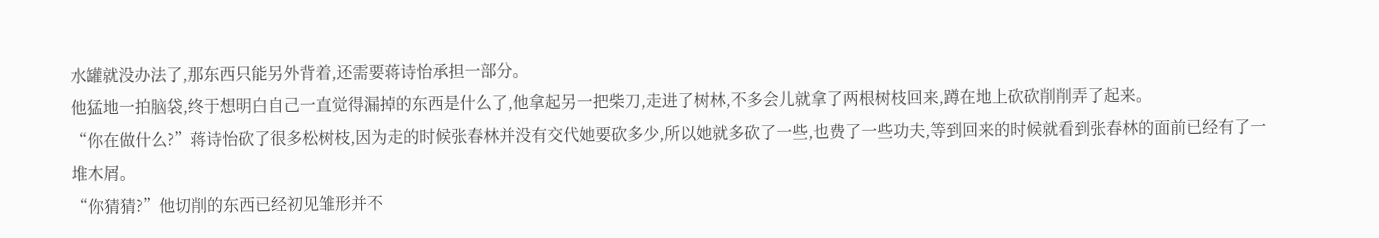水罐就没办法了,那东西只能另外背着,还需要蒋诗怡承担一部分。
他猛地一拍脑袋,终于想明白自己一直觉得漏掉的东西是什么了,他拿起另一把柴刀,走进了树林,不多会儿就拿了两根树枝回来,蹲在地上砍砍削削弄了起来。
“你在做什么?”蒋诗怡砍了很多松树枝,因为走的时候张春林并没有交代她要砍多少,所以她就多砍了一些,也费了一些功夫,等到回来的时候就看到张春林的面前已经有了一堆木屑。
“你猜猜?”他切削的东西已经初见雏形并不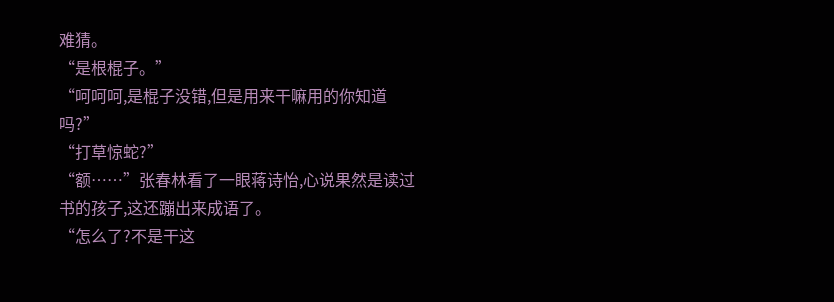难猜。
“是根棍子。”
“呵呵呵,是棍子没错,但是用来干嘛用的你知道吗?”
“打草惊蛇?”
“额……”张春林看了一眼蒋诗怡,心说果然是读过书的孩子,这还蹦出来成语了。
“怎么了?不是干这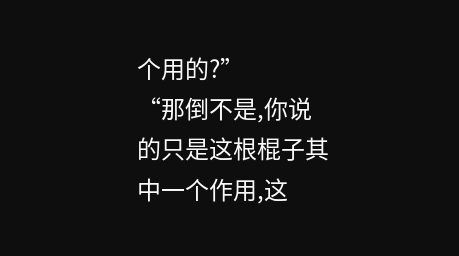个用的?”
“那倒不是,你说的只是这根棍子其中一个作用,这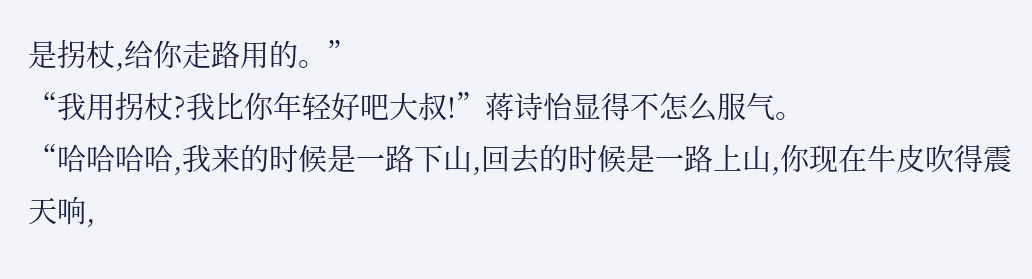是拐杖,给你走路用的。”
“我用拐杖?我比你年轻好吧大叔!”蒋诗怡显得不怎么服气。
“哈哈哈哈,我来的时候是一路下山,回去的时候是一路上山,你现在牛皮吹得震天响,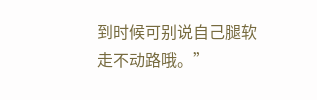到时候可别说自己腿软走不动路哦。”